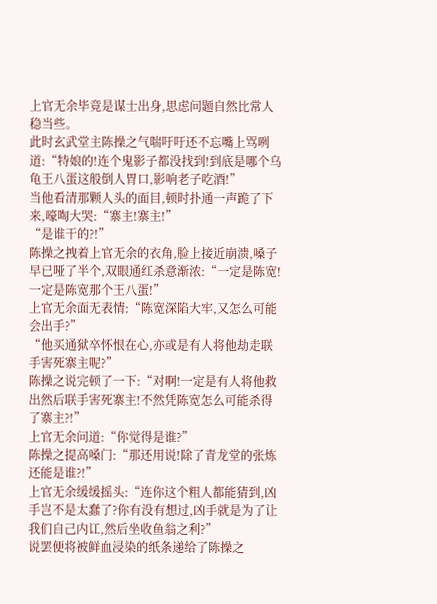上官无余毕竟是谋士出身,思虑问题自然比常人稳当些。
此时玄武堂主陈操之气喘吁吁还不忘嘴上骂咧道:“特娘的!连个鬼影子都没找到!到底是哪个乌龟王八蛋这般倒人胃口,影响老子吃酒!”
当他看清那颗人头的面目,顿时扑通一声跪了下来,嚎啕大哭:“寨主!寨主!”
“是谁干的?!”
陈操之拽着上官无余的衣角,脸上接近崩溃,嗓子早已哑了半个,双眼通红杀意渐浓:“一定是陈宽!一定是陈宽那个王八蛋!”
上官无余面无表情:“陈宽深陷大牢,又怎么可能会出手?”
“他买通狱卒怀恨在心,亦或是有人将他劫走联手害死寨主呢?”
陈操之说完顿了一下:“对啊!一定是有人将他救出然后联手害死寨主!不然凭陈宽怎么可能杀得了寨主?!”
上官无余问道:“你觉得是谁?”
陈操之提高嗓门:“那还用说!除了青龙堂的张炼还能是谁?!”
上官无余缓缓摇头:“连你这个粗人都能猜到,凶手岂不是太蠢了?你有没有想过,凶手就是为了让我们自己内讧,然后坐收鱼翁之利?”
说罢便将被鲜血浸染的纸条递给了陈操之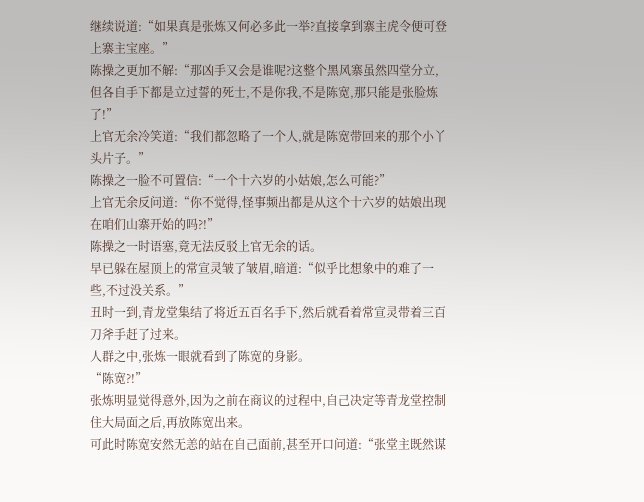继续说道:“如果真是张炼又何必多此一举?直接拿到寨主虎令便可登上寨主宝座。”
陈操之更加不解:“那凶手又会是谁呢?这整个黑风寨虽然四堂分立,但各自手下都是立过誓的死士,不是你我,不是陈宽,那只能是张脸炼了!”
上官无余冷笑道:“我们都忽略了一个人,就是陈宽带回来的那个小丫头片子。”
陈操之一脸不可置信:“一个十六岁的小姑娘,怎么可能?”
上官无余反问道:“你不觉得,怪事频出都是从这个十六岁的姑娘出现在咱们山寨开始的吗?!”
陈操之一时语塞,竟无法反驳上官无余的话。
早已躲在屋顶上的常宣灵皱了皱眉,暗道:“似乎比想象中的难了一些,不过没关系。”
丑时一到,青龙堂集结了将近五百名手下,然后就看着常宣灵带着三百刀斧手赶了过来。
人群之中,张炼一眼就看到了陈宽的身影。
“陈宽?!”
张炼明显觉得意外,因为之前在商议的过程中,自己决定等青龙堂控制住大局面之后,再放陈宽出来。
可此时陈宽安然无恙的站在自己面前,甚至开口问道:“张堂主既然谋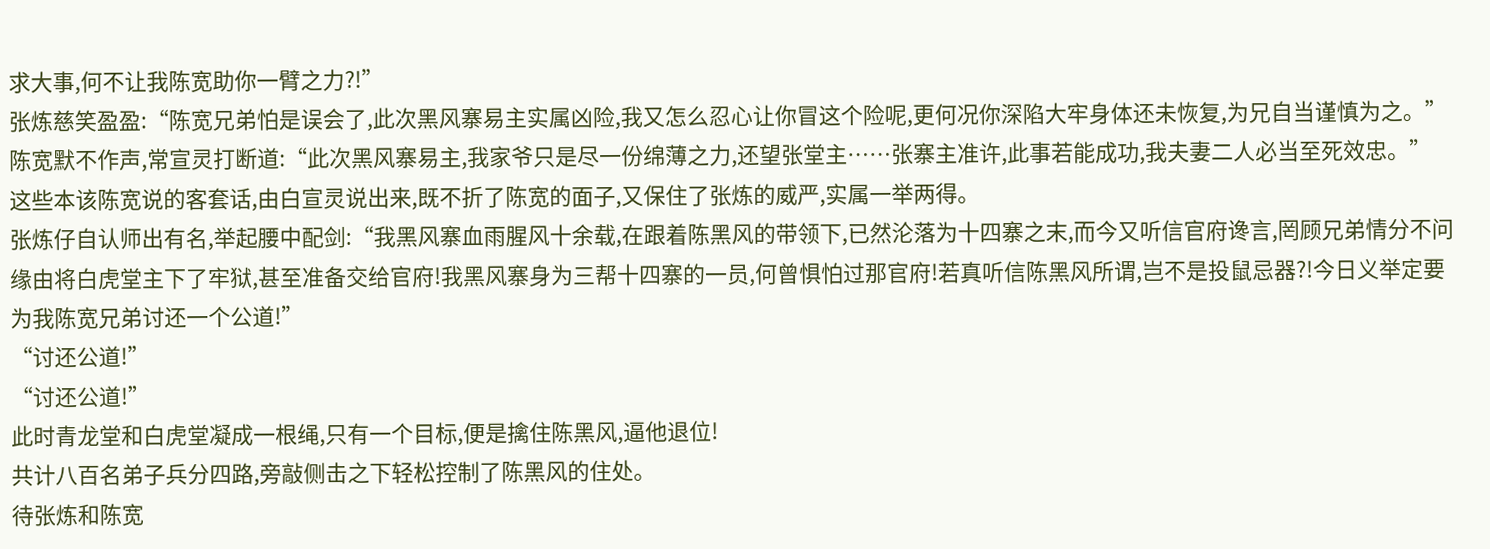求大事,何不让我陈宽助你一臂之力?!”
张炼慈笑盈盈:“陈宽兄弟怕是误会了,此次黑风寨易主实属凶险,我又怎么忍心让你冒这个险呢,更何况你深陷大牢身体还未恢复,为兄自当谨慎为之。”
陈宽默不作声,常宣灵打断道:“此次黑风寨易主,我家爷只是尽一份绵薄之力,还望张堂主……张寨主准许,此事若能成功,我夫妻二人必当至死效忠。”
这些本该陈宽说的客套话,由白宣灵说出来,既不折了陈宽的面子,又保住了张炼的威严,实属一举两得。
张炼仔自认师出有名,举起腰中配剑:“我黑风寨血雨腥风十余载,在跟着陈黑风的带领下,已然沦落为十四寨之末,而今又听信官府谗言,罔顾兄弟情分不问缘由将白虎堂主下了牢狱,甚至准备交给官府!我黑风寨身为三帮十四寨的一员,何曾惧怕过那官府!若真听信陈黑风所谓,岂不是投鼠忌器?!今日义举定要为我陈宽兄弟讨还一个公道!”
“讨还公道!”
“讨还公道!”
此时青龙堂和白虎堂凝成一根绳,只有一个目标,便是擒住陈黑风,逼他退位!
共计八百名弟子兵分四路,旁敲侧击之下轻松控制了陈黑风的住处。
待张炼和陈宽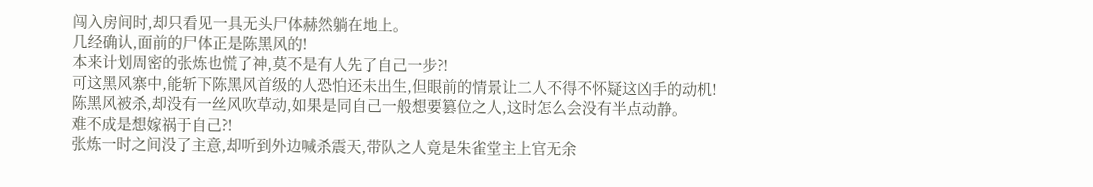闯入房间时,却只看见一具无头尸体赫然躺在地上。
几经确认,面前的尸体正是陈黑风的!
本来计划周密的张炼也慌了神,莫不是有人先了自己一步?!
可这黑风寨中,能斩下陈黑风首级的人恐怕还未出生,但眼前的情景让二人不得不怀疑这凶手的动机!
陈黑风被杀,却没有一丝风吹草动,如果是同自己一般想要篡位之人,这时怎么会没有半点动静。
难不成是想嫁祸于自己?!
张炼一时之间没了主意,却听到外边喊杀震天,带队之人竟是朱雀堂主上官无余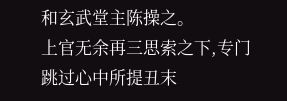和玄武堂主陈操之。
上官无余再三思索之下,专门跳过心中所提丑末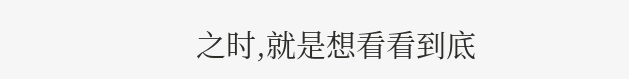之时,就是想看看到底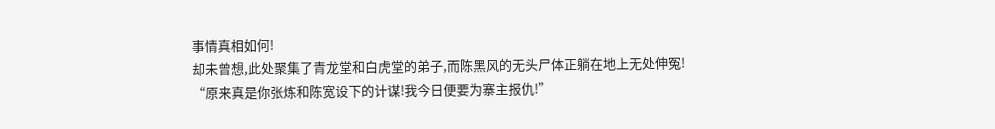事情真相如何!
却未曾想,此处聚集了青龙堂和白虎堂的弟子,而陈黑风的无头尸体正躺在地上无处伸冤!
“原来真是你张炼和陈宽设下的计谋!我今日便要为寨主报仇!”